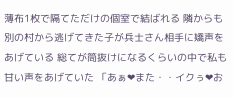薄布1枚で隔てただけの個室で結ばれる 隣からも別の村から逃げてきた子が兵士さん相手に嬌声をあげている 総てが筒抜けになるくらいの中で私も甘い声をあげていた 「あぁ❤また・・イクぅ❤お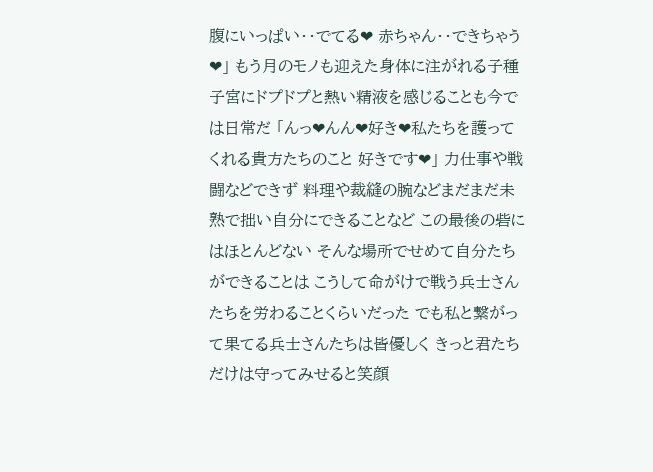腹にいっぱい・・でてる❤ 赤ちゃん・・できちゃう❤」 もう月のモノも迎えた身体に注がれる子種 子宮にドプドプと熱い精液を感じることも今では日常だ 「んっ❤んん❤好き❤私たちを護ってくれる貴方たちのこと 好きです❤」 力仕事や戦闘などできず 料理や裁縫の腕などまだまだ未熟で拙い自分にできることなど この最後の砦にはほとんどない そんな場所でせめて自分たちができることは こうして命がけで戦う兵士さんたちを労わることくらいだった でも私と繋がって果てる兵士さんたちは皆優しく きっと君たちだけは守ってみせると笑顔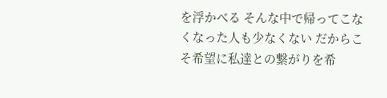を浮かべる そんな中で帰ってこなくなった人も少なくない だからこそ希望に私達との繋がりを希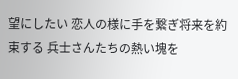望にしたい 恋人の様に手を繋ぎ将来を約束する 兵士さんたちの熱い塊を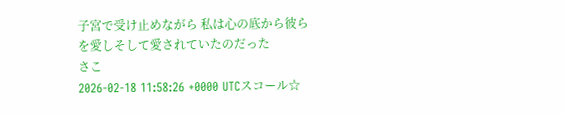子宮で受け止めながら 私は心の底から彼らを愛しそして愛されていたのだった
さこ
2026-02-18 11:58:26 +0000 UTCスコール☆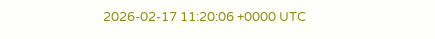2026-02-17 11:20:06 +0000 UTC